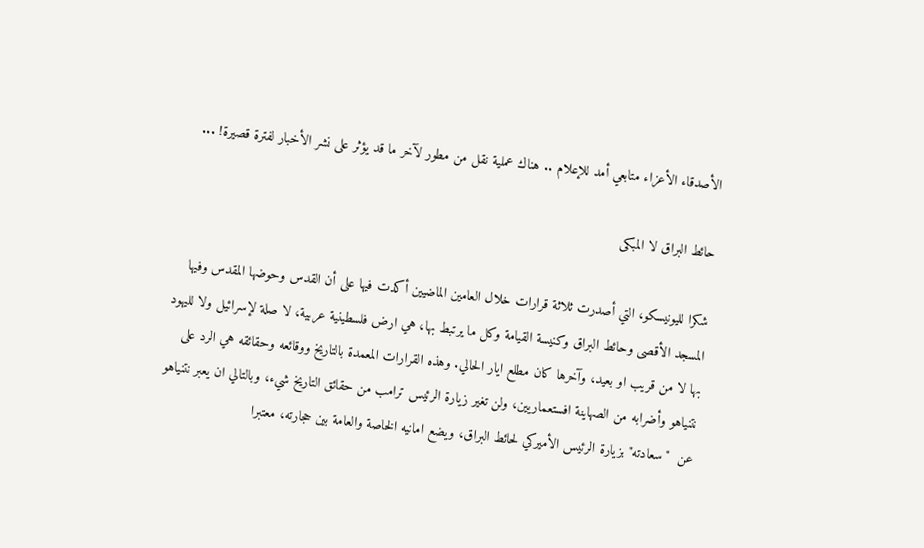الأصدقاء الأعزاء متابعي أمد للإعلام .. هناك عملية نقل من مطور لآخر ما قد يؤثر على نشر الأخبار لفترة قصيرة! ...

حائط البراق لا المبكى

شكرا لليونيسكو، التي أصدرت ثلاثة قرارات خلال العامين الماضيين أكدت فيها على أن القدس وحوضها المقدس وفيها المسجد الأقصى وحائط البراق وكنيسة القيامة وكل ما يرتبط بها، هي ارض فلسطينية عربية، لا صلة لإسرائيل ولا لليهود بها لا من قريب او بعيد، وآخرها كان مطلع ايار الحالي. وهذه القرارات المعمدة بالتاريخ ووقائعه وحقائقه هي الرد على نتنياهو وأضرابه من الصهاينة افستعماريين، ولن تغير زيارة الرئيس ترامب من حقائق التاريخ شيء، وبالتالي ان يعبر نتنياهو عن  "سعادته" بزيارة الرئيس الأميركي لحائط البراق، ويضع امانيه الخاصة والعامة بين حجارته، معتبرا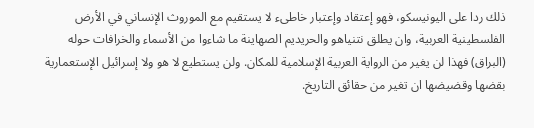ذلك ردا على اليونيسكو، فهو إعتقاد وإعتبار خاطىء لا يستقيم مع الموروث الإنساني في الأرض الفلسطينية العربية، وان يطلق نتنياهو والحريديم الصهاينة ما شاءوا من الأسماء والخرافات حوله (البراق) فهذا لن يغير من الرواية العربية الإسلامية للمكان. ولن يستطيع لا هو ولا إسرائيل الإستعمارية بقضها وقضيضها ان تغير من حقائق التاريخ.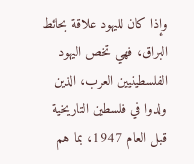وإذا كان لليهود علاقة بحائط البراق، فهي تخص اليهود الفلسطينيين العرب، الذين ولدوا في فلسطين التاريخية قبل العام 1947، بما هم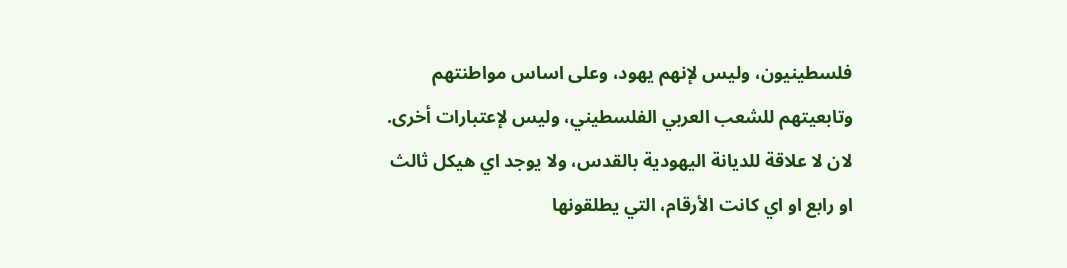فلسطينيون، وليس لإنهم يهود، وعلى اساس مواطنتهم وتابعيتهم للشعب العربي الفلسطيني، وليس لإعتبارات أخرى. لان لا علاقة للديانة اليهودية بالقدس، ولا يوجد اي هيكل ثالث او رابع او اي كانت الأرقام، التي يطلقونها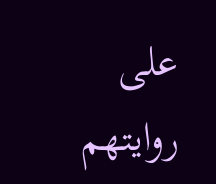على روايتهم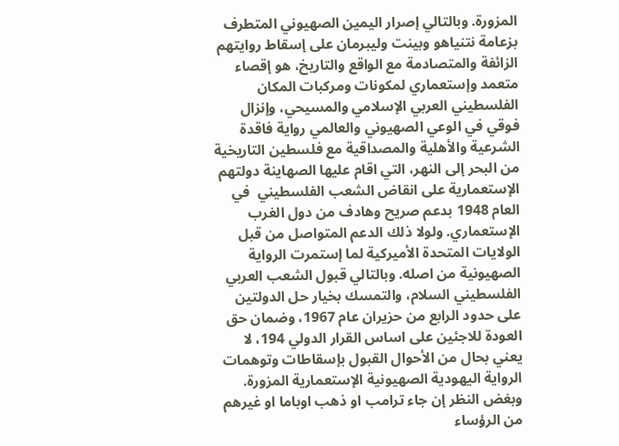المزورة. وبالتالي إصرار اليمين الصهيوني المتطرف بزعامة نتنياهو وبينت وليبرمان على إسقاط روايتهم الزائفة والمتصادمة مع الواقع والتاريخ، هو إقصاء متعمد وإستعماري لمكونات ومركبات المكان الفلسطيني العربي الإسلامي والمسيحي، وإنزال فوقي في الوعي الصهيوني والعالمي رواية فاقدة الشرعية والأهلية والمصداقية مع فلسطين التاريخية من البحر إلى النهر، التي اقام عليها الصهاينة دولتهم الإستعمارية على انقاض الشعب الفلسطيني  في العام 1948 بدعم صريح وهادف من دول الغرب الإستعماري. ولولا ذلك الدعم المتواصل من قبل الولايات المتحدة الأميركية لما إستمرت الرواية الصهيونية من اصله. وبالتالي قبول الشعب العربي الفلسطيني السلام، والتمسك بخيار حل الدولتين على حدود الرابع من حزيران عام 1967، وضمان حق العودة للاجئين على اساس القرار الدولي 194، لا يعني بحال من الأحوال القبول بإسقاطات وتوهمات الرواية اليهودية الصهيونية الإستعمارية المزورة. وبغض النظر إن جاء ترامب او ذهب اوباما او غيرهم من الرؤساء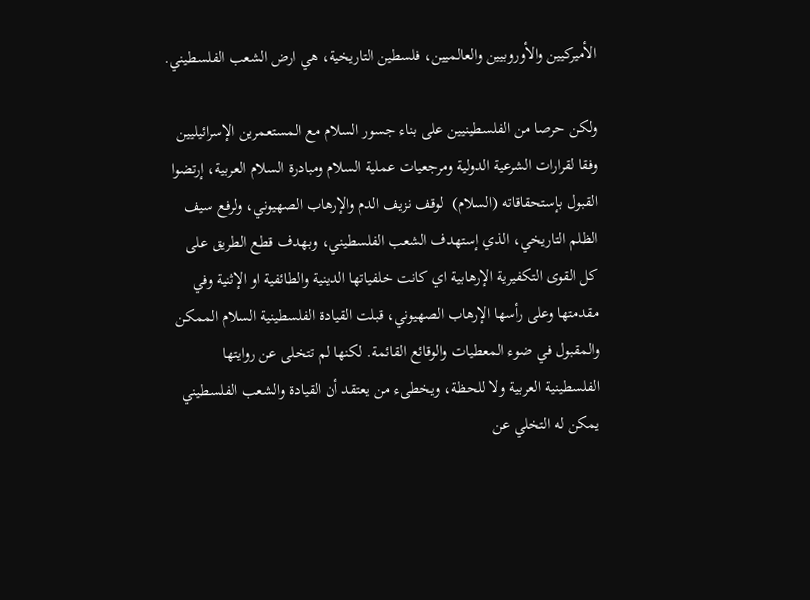الأميركيين والأوروبيين والعالميين، فلسطين التاريخية، هي ارض الشعب الفلسطيني.

ولكن حرصا من الفلسطينيين على بناء جسور السلام مع المستعمرين الإسرائيليين وفقا لقرارات الشرعية الدولية ومرجعيات عملية السلام ومبادرة السلام العربية، إرتضوا القبول بإستحقاقاته (السلام)  لوقف نزيف الدم والإرهاب الصهيوني، ولرفع سيف الظلم التاريخي، الذي إستهدف الشعب الفلسطيني، وبهدف قطع الطريق على كل القوى التكفيرية الإرهابية اي كانت خلفياتها الدينية والطائفية او الإثنية وفي مقدمتها وعلى رأسها الإرهاب الصهيوني، قبلت القيادة الفلسطينية السلام الممكن والمقبول في ضوء المعطيات والوقائع القائمة. لكنها لم تتخلى عن روايتها الفلسطينية العربية ولا للحظة، ويخطىء من يعتقد أن القيادة والشعب الفلسطيني يمكن له التخلي عن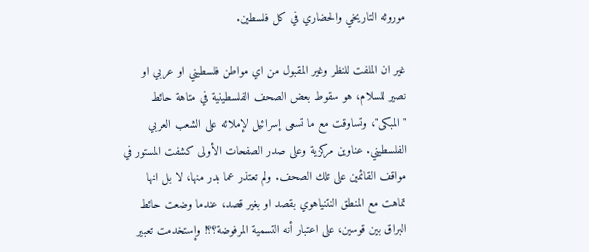موروثه التاريخي والحضاري في كل فلسطين.

غير ان الملفت للنظر وغير المقبول من اي مواطن فلسطيني او عربي او نصير للسلام، هو سقوط بعض الصحف الفلسطينية في متاهة حائط "المبكى"، وتساوقت مع ما تسعى إسرائيل لإملائه على الشعب العربي الفلسطيني. عناوين مركزية وعلى صدر الصفحات الأولى كشفت المستور في مواقف القائمين على تلك الصحف. ولم تعتذر عما بدر منها، لا بل انها تماهت مع المنطق النتنياهوي بقصد او بغير قصد، عندما وضعت حائط البراق بين قوسين، على اعتبار أنه التسمية المرفوضة؟؟! وإستخدمت تعبير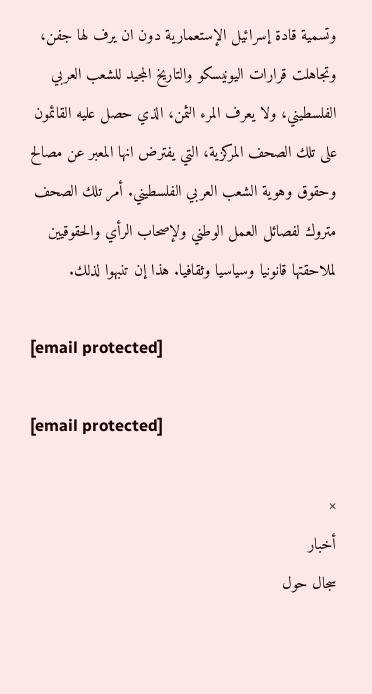وتسمية قادة إسرائيل الإستعمارية دون ان يرف لها جفن، وتجاهلت قرارات اليونيسكو والتاريخ المجيد للشعب العربي الفلسطيني، ولا يعرف المرء الثمن، الذي حصل عليه القائمون على تلك الصحف المركزية، التي يفترض انها المعبر عن مصالح وحقوق وهوية الشعب العربي الفلسطيني. أمر تلك الصحف متروك لفصائل العمل الوطني ولإصحاب الرأي والحقوقيين لملاحقتها قانونيا وسياسيا وثقافيا. هذا إن تنبهوا لذلك.

[email protected]

[email protected]

×
أخبار
سجال حول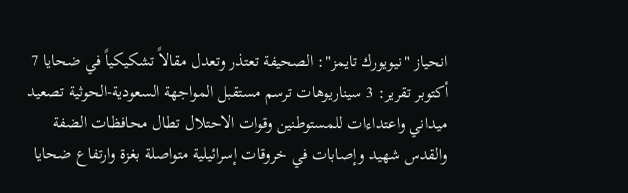انحياز "نيويورك تايمز": الصحيفة تعتذر وتعدل مقالاً تشكيكياً في ضحايا 7 أكتوبر تقرير: 3 سيناريوهات ترسم مستقبل المواجهة السعودية-الحوثية تصعيد ميداني واعتداءات للمستوطنين وقوات الاحتلال تطال محافظات الضفة والقدس شهيد وإصابات في خروقات إسرائيلية متواصلة بغزة وارتفاع ضحايا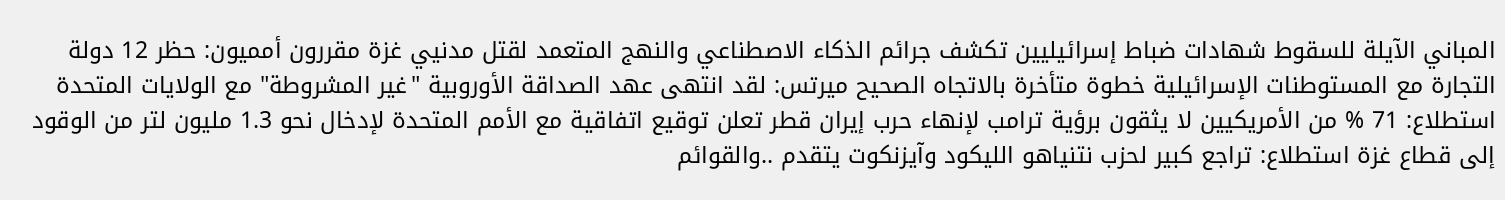المباني الآيلة للسقوط شهادات ضباط إسرائيليين تكشف جرائم الذكاء الاصطناعي والنهج المتعمد لقتل مدنيي غزة مقررون أمميون: حظر 12 دولة التجارة مع المستوطنات الإسرائيلية خطوة متأخرة بالاتجاه الصحيح ميرتس: لقد انتهى عهد الصداقة الأوروبية "غير المشروطة" مع الولايات المتحدة استطلاع: 71 % من الأمريكيين لا يثقون برؤية ترامب لإنهاء حرب إيران قطر تعلن توقيع اتفاقية مع الأمم المتحدة لإدخال نحو 1.3 مليون لتر من الوقود إلى قطاع غزة استطلاع: تراجع كبير لحزب نتنياهو الليكود وآيزنكوت يتقدم ..والقوائم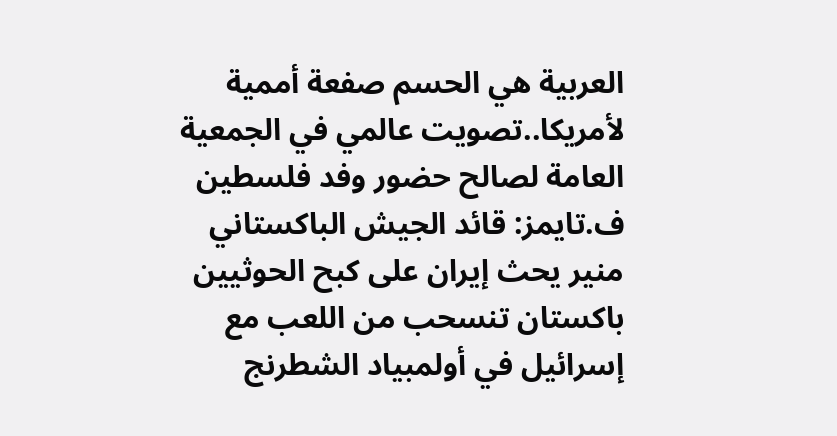العربية هي الحسم صفعة أممية لأمريكا..تصويت عالمي في الجمعية العامة لصالح حضور وفد فلسطين ف.تايمز: قائد الجيش الباكستاني منير يحث إيران على كبح الحوثيين باكستان تنسحب من اللعب مع إسرائيل في أولمبياد الشطرنج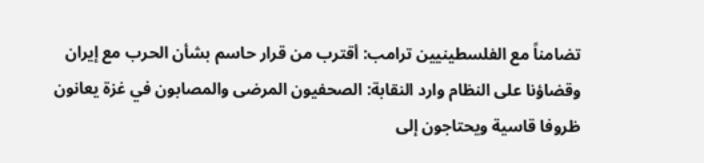تضامناً مع الفلسطينيين ترامب: أقترب من قرار حاسم بشأن الحرب مع إيران وقضاؤنا على النظام وارد النقابة: الصحفيون المرضى والمصابون في غزة يعانون ظروفا قاسية ويحتاجون إلى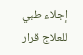إجلاء طبي للعلاج قرار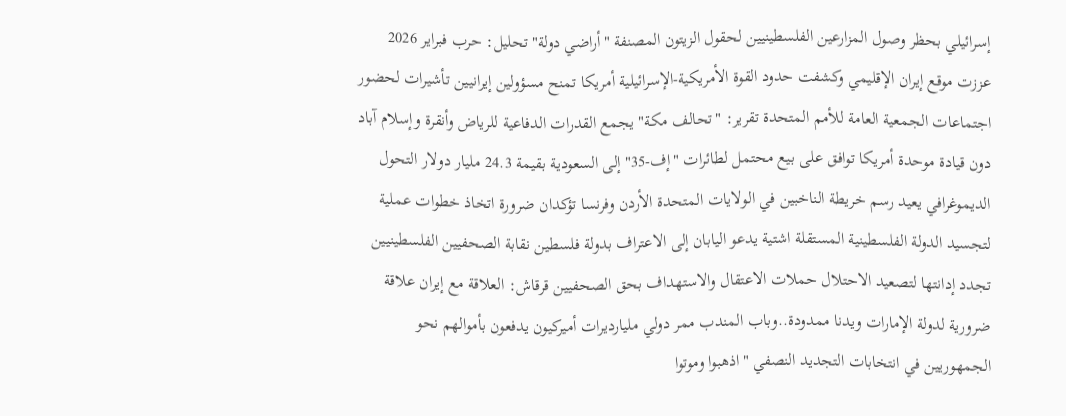إسرائيلي بحظر وصول المزارعين الفلسطينيين لحقول الزيتون المصنفة "أراضي دولة" تحليل: حرب فبراير 2026 عززت موقع إيران الإقليمي وكشفت حدود القوة الأمريكية-الإسرائيلية أمريكا تمنح مسؤولين إيرانيين تأشيرات لحضور اجتماعات الجمعية العامة للأمم المتحدة تقرير: "تحالف مكة" يجمع القدرات الدفاعية للرياض وأنقرة وإسلام آباد دون قيادة موحدة أمريكا توافق على بيع محتمل لطائرات "إف-35" إلى السعودية بقيمة 24.3 مليار دولار التحول الديموغرافي يعيد رسم خريطة الناخبين في الولايات المتحدة الأردن وفرنسا تؤكدان ضرورة اتخاذ خطوات عملية لتجسيد الدولة الفلسطينية المستقلة اشتية يدعو اليابان إلى الاعتراف بدولة فلسطين نقابة الصحفيين الفلسطينيين تجدد إدانتها لتصعيد الاحتلال حملات الاعتقال والاستهداف بحق الصحفيين قرقاش: العلاقة مع إيران علاقة ضرورية لدولة الإمارات ويدنا ممدودة..وباب المندب ممر دولي مليارديرات أميركيون يدفعون بأموالهم نحو الجمهوريين في انتخابات التجديد النصفي "اذهبوا وموتوا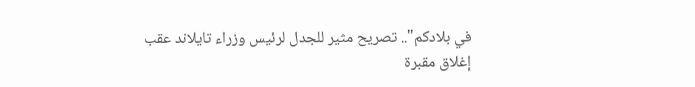في بلادكم".. تصريح مثير للجدل لرئيس وزراء تايلاند عقب إغلاق مقبرة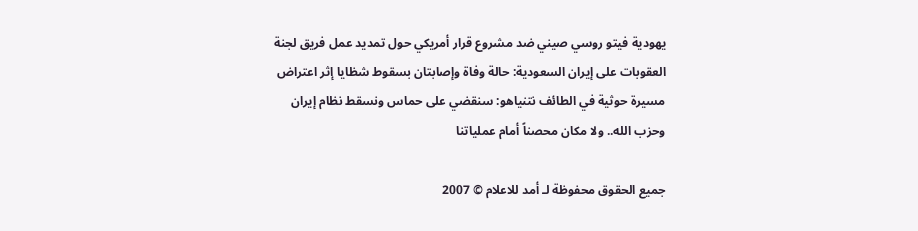يهودية فيتو روسي صيني ضد مشروع قرار أمريكي حول تمديد عمل فريق لجنة العقوبات على إيران السعودية: حالة وفاة وإصابتان بسقوط شظايا إثر اعتراض مسيرة حوثية في الطائف نتنياهو: سنقضي على حماس ونسقط نظام إيران وحزب الله.. ولا مكان محصناً أمام عملياتنا

جميع الحقوق محفوظة لـ أمد للاعلام © 2007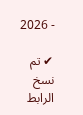- 2026

✔ تم نسخ الرابط